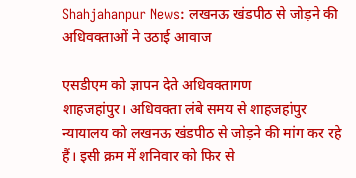Shahjahanpur News: लखनऊ खंडपीठ से जोड़ने की अधिवक्ताओं ने उठाई आवाज

एसडीएम को ज्ञापन देते अधिवक्तागण
शाहजहांपुर। अधिवक्ता लंबे समय से शाहजहांपुर न्यायालय को लखनऊ खंडपीठ से जोड़ने की मांग कर रहे हैं। इसी क्रम में शनिवार को फिर से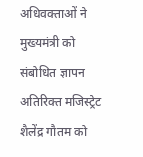अधिवक्ताओं ने मुख्यमंत्री को संबोधित ज्ञापन अतिरिक्त मजिस्ट्रेट शैलेंद्र गौतम को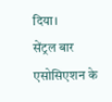दिया।
सेंट्रल बार एसोसिएशन के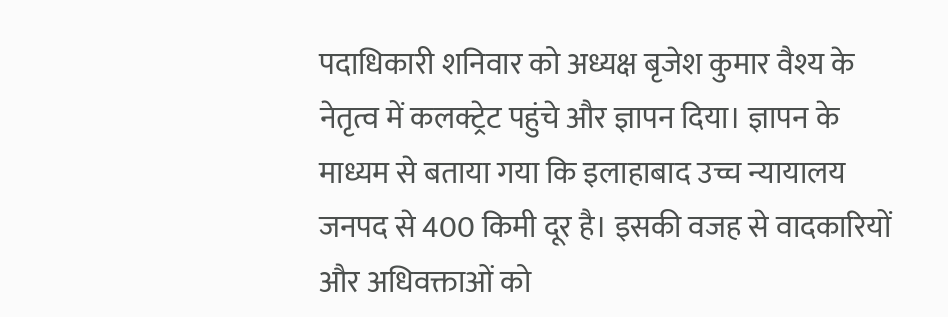पदाधिकारी शनिवार को अध्यक्ष बृजेश कुमार वैश्य के नेतृत्व में कलक्ट्रेट पहुंचे और ज्ञापन दिया। ज्ञापन के माध्यम से बताया गया कि इलाहाबाद उच्च न्यायालय जनपद से 400 किमी दूर है। इसकी वजह से वादकारियों और अधिवक्ताओं को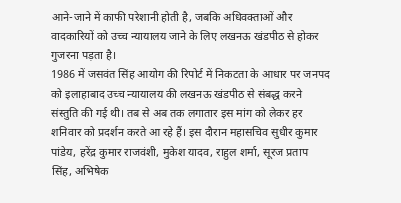आने-जाने में काफी परेशानी होती है, जबकि अधिवक्ताओं और वादकारियों को उच्च न्यायालय जाने के लिए लखनऊ खंडपीठ से होकर गुजरना पड़ता है।
1986 में जसवंत सिंह आयोग की रिपोर्ट में निकटता के आधार पर जनपद को इलाहाबाद उच्च न्यायालय की लखनऊ खंडपीठ से संबद्ध करने संस्तुति की गई थी। तब से अब तक लगातार इस मांग को लेकर हर शनिवार को प्रदर्शन करते आ रहे हैं। इस दौरान महासचिव सुधीर कुमार पांडेय, हरेंद्र कुमार राजवंशी, मुकेश यादव, राहुल शर्मा, सूरज प्रताप सिंह, अभिषेक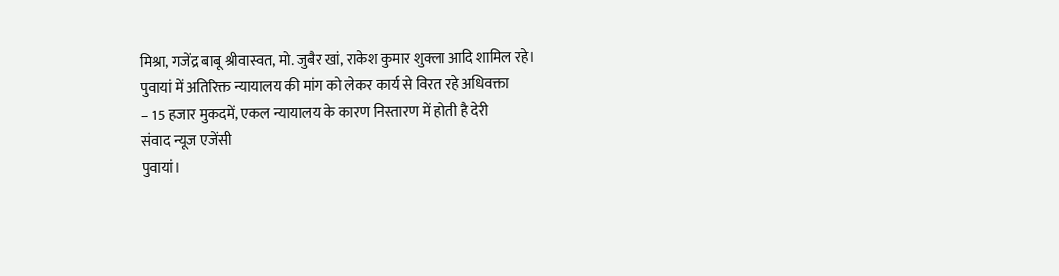मिश्रा, गजेंद्र बाबू श्रीवास्वत, मो. जुबैर खां, राकेश कुमार शुक्ला आदि शामिल रहे।
पुवायां में अतिरिक्त न्यायालय की मांग को लेकर कार्य से विरत रहे अधिवक्ता
– 15 हजार मुकदमें, एकल न्यायालय के कारण निस्तारण में होती है देरी
संवाद न्यूज एजेंसी
पुवायां।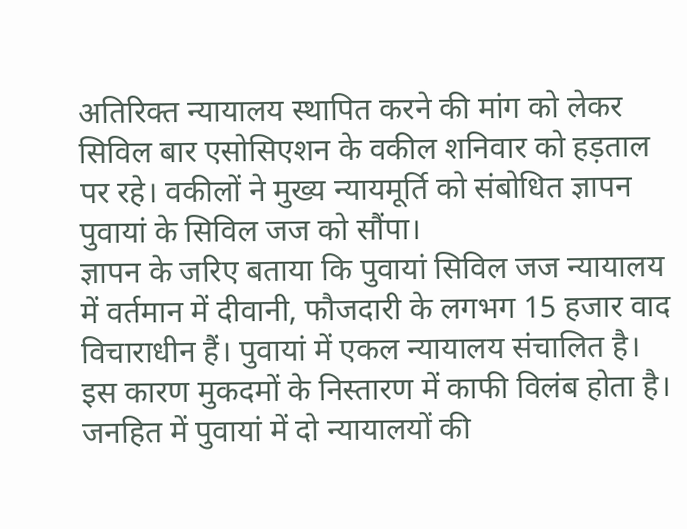अतिरिक्त न्यायालय स्थापित करने की मांग को लेकर सिविल बार एसोसिएशन के वकील शनिवार को हड़ताल पर रहे। वकीलों ने मुख्य न्यायमूर्ति को संबोधित ज्ञापन पुवायां के सिविल जज को सौंपा।
ज्ञापन के जरिए बताया कि पुवायां सिविल जज न्यायालय में वर्तमान में दीवानी, फौजदारी के लगभग 15 हजार वाद विचाराधीन हैं। पुवायां में एकल न्यायालय संचालित है। इस कारण मुकदमों के निस्तारण में काफी विलंब होता है। जनहित में पुवायां में दो न्यायालयों की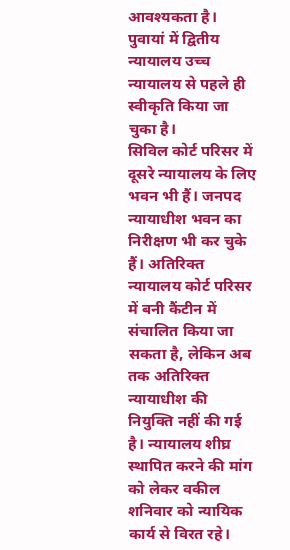आवश्यकता है। पुवायां में द्वितीय न्यायालय उच्च न्यायालय से पहले ही स्वीकृति किया जा चुका है।
सिविल कोर्ट परिसर में दूसरे न्यायालय के लिए भवन भी हैं। जनपद न्यायाधीश भवन का निरीक्षण भी कर चुके हैं। अतिरिक्त न्यायालय कोर्ट परिसर में बनी कैंटीन में संचालित किया जा सकता है, लेकिन अब तक अतिरिक्त न्यायाधीश की नियुक्ति नहीं की गई है। न्यायालय शीघ्र स्थापित करने की मांग को लेकर वकील शनिवार को न्यायिक कार्य से विरत रहे।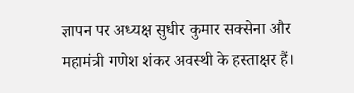ज्ञापन पर अध्यक्ष सुधीर कुमार सक्सेना और महामंत्री गणेश शंकर अवस्थी के हस्ताक्षर हैं।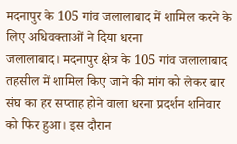मदनापुर के 105 गांव जलालाबाद में शामिल करने के लिए अधिवक्ताओं ने दिया धरना
जलालाबाद। मदनापुर क्षेत्र के 105 गांव जलालाबाद तहसील में शामिल किए जाने की मांग को लेकर बार संघ का हर सप्ताह होने वाला धरना प्रदर्शन शनिवार को फिर हुआ। इस दौरान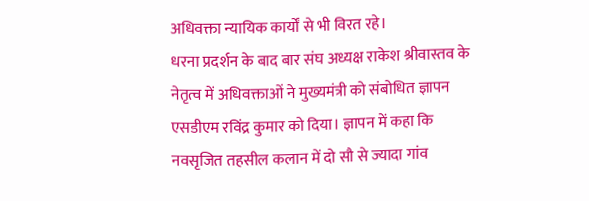अधिवक्ता न्यायिक कार्यों से भी विरत रहे।
धरना प्रदर्शन के बाद बार संघ अध्यक्ष राकेश श्रीवास्तव के नेतृत्व में अधिवक्ताओं ने मुख्यमंत्री को संबोधित ज्ञापन एसडीएम रविंद्र कुमार को दिया। ज्ञापन में कहा कि नवसृजित तहसील कलान में दो सौ से ज्यादा गांव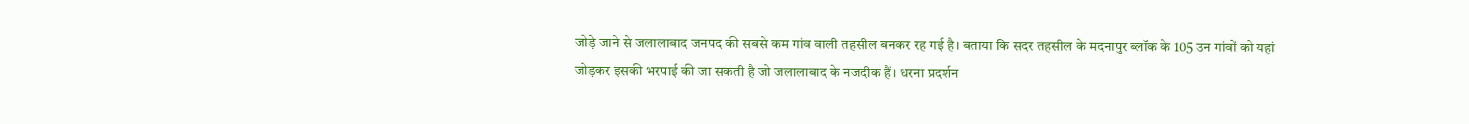जोड़े जाने से जलालाबाद जनपद की सबसे कम गांव वाली तहसील बनकर रह गई है। बताया कि सदर तहसील के मदनापुर ब्लॉक के 105 उन गांवों को यहां जोड़कर इसकी भरपाई की जा सकती है जो जलालाबाद के नजदीक हैं। धरना प्रदर्शन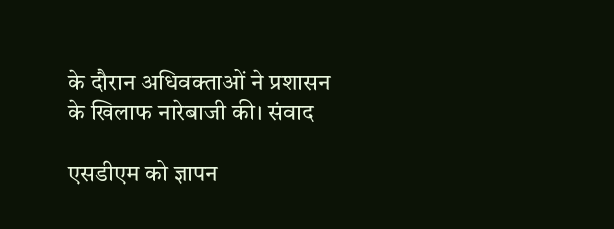के दौरान अधिवक्ताओं ने प्रशासन के खिलाफ नारेबाजी की। संवाद

एसडीएम को ज्ञापन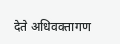देते अधिवक्तागण